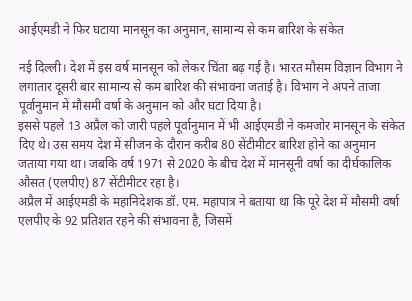आईएमडी ने फिर घटाया मानसून का अनुमान, सामान्य से कम बारिश के संकेत

नई दिल्ली। देश में इस वर्ष मानसून को लेकर चिंता बढ़ गई है। भारत मौसम विज्ञान विभाग ने लगातार दूसरी बार सामान्य से कम बारिश की संभावना जताई है। विभाग ने अपने ताजा पूर्वानुमान में मौसमी वर्षा के अनुमान को और घटा दिया है।
इससे पहले 13 अप्रैल को जारी पहले पूर्वानुमान में भी आईएमडी ने कमजोर मानसून के संकेत दिए थे। उस समय देश में सीजन के दौरान करीब 80 सेंटीमीटर बारिश होने का अनुमान जताया गया था। जबकि वर्ष 1971 से 2020 के बीच देश में मानसूनी वर्षा का दीर्घकालिक औसत (एलपीए) 87 सेंटीमीटर रहा है।
अप्रैल में आईएमडी के महानिदेशक डॉ. एम. महापात्र ने बताया था कि पूरे देश में मौसमी वर्षा एलपीए के 92 प्रतिशत रहने की संभावना है, जिसमें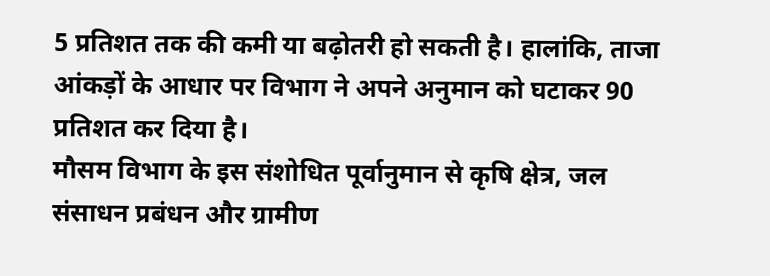5 प्रतिशत तक की कमी या बढ़ोतरी हो सकती है। हालांकि, ताजा आंकड़ों के आधार पर विभाग ने अपने अनुमान को घटाकर 90 प्रतिशत कर दिया है।
मौसम विभाग के इस संशोधित पूर्वानुमान से कृषि क्षेत्र, जल संसाधन प्रबंधन और ग्रामीण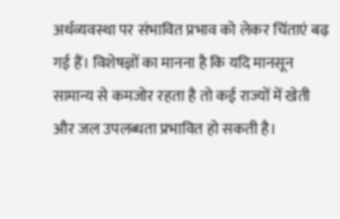अर्थव्यवस्था पर संभावित प्रभाव को लेकर चिंताएं बढ़ गई हैं। विशेषज्ञों का मानना है कि यदि मानसून सामान्य से कमजोर रहता है तो कई राज्यों में खेती और जल उपलब्धता प्रभावित हो सकती है।